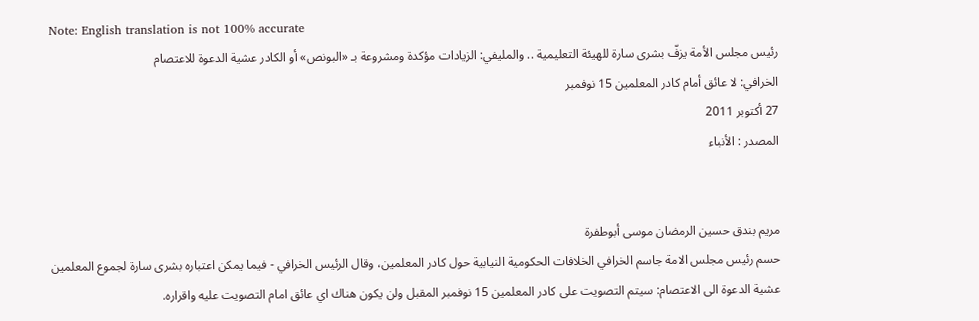Note: English translation is not 100% accurate
رئيس مجلس الأمة يزفّ بشرى سارة للهيئة التعليمية .. والمليفي: الزيادات مؤكدة ومشروعة بـ «البونص» أو الكادر عشية الدعوة للاعتصام
الخرافي: لا عائق أمام كادر المعلمين 15 نوفمبر
27 أكتوبر 2011
المصدر : الأنباء


مريم بندق حسين الرمضان موسى أبوطفرة
حسم رئيس مجلس الامة جاسم الخرافي الخلافات الحكومية النيابية حول كادر المعلمين، وقال الرئيس الخرافي - فيما يمكن اعتباره بشرى سارة لجموع المعلمين عشية الدعوة الى الاعتصام: سيتم التصويت على كادر المعلمين 15 نوفمبر المقبل ولن يكون هناك اي عائق امام التصويت عليه واقراره.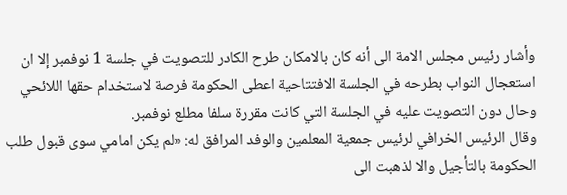وأشار رئيس مجلس الامة الى أنه كان بالامكان طرح الكادر للتصويت في جلسة 1 نوفمبر إلا ان استعجال النواب بطرحه في الجلسة الافتتاحية اعطى الحكومة فرصة لاستخدام حقها اللائحي وحال دون التصويت عليه في الجلسة التي كانت مقررة سلفا مطلع نوفمبر.
وقال الرئيس الخرافي لرئيس جمعية المعلمين والوفد المرافق له: «لم يكن امامي سوى قبول طلب الحكومة بالتأجيل والا لذهبت الى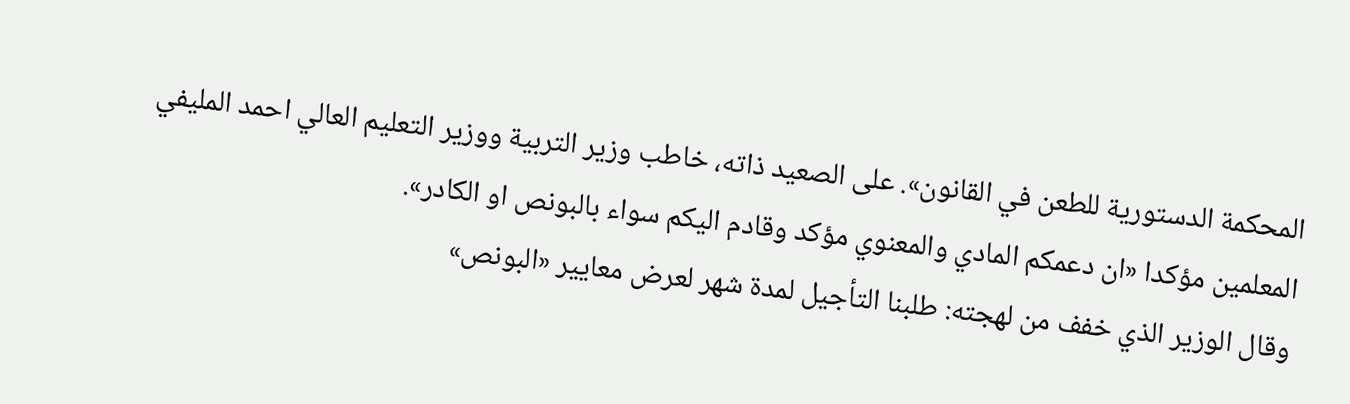المحكمة الدستورية للطعن في القانون». على الصعيد ذاته، خاطب وزير التربية ووزير التعليم العالي احمد المليفي المعلمين مؤكدا «ان دعمكم المادي والمعنوي مؤكد وقادم اليكم سواء بالبونص او الكادر».
وقال الوزير الذي خفف من لهجته: طلبنا التأجيل لمدة شهر لعرض معايير «البونص»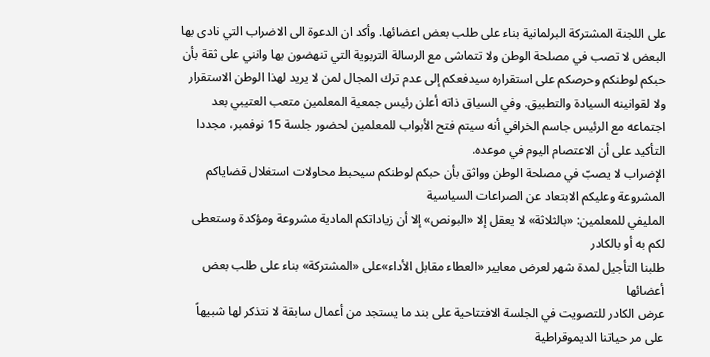على اللجنة المشتركة البرلمانية بناء على طلب بعض اعضائها. وأكد ان الدعوة الى الاضراب التي نادى بها البعض لا تصب في مصلحة الوطن ولا تتماشى مع الرسالة التربوية التي تنهضون بها وانني على ثقة بأن حبكم لوطنكم وحرصكم على استقراره سيدفعكم إلى عدم ترك المجال لمن لا يريد لهذا الوطن الاستقرار ولا لقوانينه السيادة والتطبيق. وفي السياق ذاته أعلن رئيس جمعية المعلمين متعب العتيبي بعد اجتماعه مع الرئيس جاسم الخرافي أنه سيتم فتح الأبواب للمعلمين لحضور جلسة 15 نوفمبر، مجددا التأكيد على أن الاعتصام اليوم في موعده.
الإضراب لا يصبّ في مصلحة الوطن وواثق بأن حبكم لوطنكم سيحبط محاولات استغلال قضاياكم المشروعة وعليكم الابتعاد عن الصراعات السياسية
المليفي للمعلمين: «بالثلاثة» لا يعقل إلا «البونص» إلا أن زياداتكم المادية مشروعة ومؤكدة وستعطى لكم به أو بالكادر
طلبنا التأجيل لمدة شهر لعرض معايير «العطاء مقابل الأداء»على «المشتركة» بناء على طلب بعض أعضائها
عرض الكادر للتصويت في الجلسة الافتتاحية على بند ما يستجد من أعمال سابقة لا نتذكر لها شبيهاً على مر حياتنا الديموقراطية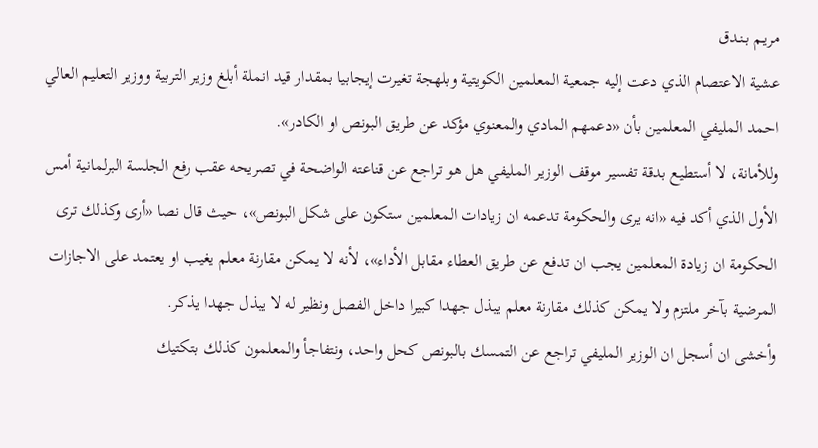مريـم بـنـدق
عشية الاعتصام الذي دعت إليه جمعية المعلمين الكويتية وبلهجة تغيرت إيجابيا بمقدار قيد انملة أبلغ وزير التربية ووزير التعليم العالي احمد المليفي المعلمين بأن «دعمهم المادي والمعنوي مؤكد عن طريق البونص او الكادر».
وللأمانة، لا أستطيع بدقة تفسير موقف الوزير المليفي هل هو تراجع عن قناعته الواضحة في تصريحه عقب رفع الجلسة البرلمانية أمس الأول الذي أكد فيه «انه يرى والحكومة تدعمه ان زيادات المعلمين ستكون على شكل البونص»، حيث قال نصا «أرى وكذلك ترى الحكومة ان زيادة المعلمين يجب ان تدفع عن طريق العطاء مقابل الأداء»، لأنه لا يمكن مقارنة معلم يغيب او يعتمد على الاجازات المرضية بآخر ملتزم ولا يمكن كذلك مقارنة معلم يبذل جهدا كبيرا داخل الفصل ونظير له لا يبذل جهدا يذكر.
وأخشى ان أسجل ان الوزير المليفي تراجع عن التمسك بالبونص كحل واحد، ونتفاجأ والمعلمون كذلك بتكتيك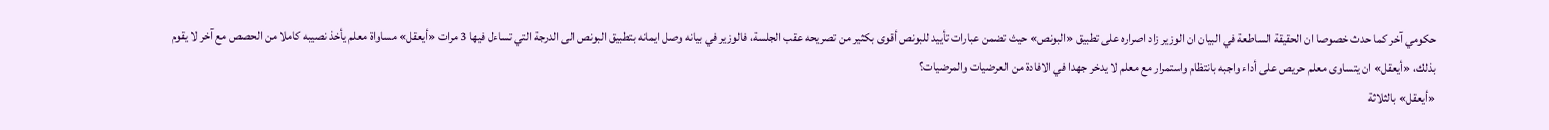حكومي آخر كما حدث خصوصا ان الحقيقة الساطعة في البيان ان الوزير زاد اصراره على تطبيق «البونص» حيث تضمن عبارات تأييد للبونص أقوى بكثير من تصريحه عقب الجلسة، فالوزير في بيانه وصل ايمانه بتطبيق البونص الى الدرجة التي تساءل فيها 3 مرات «أيعقل» مساواة معلم يأخذ نصيبه كاملا من الحصص مع آخر لا يقوم بذلك، «أيعقل» ان يتساوى معلم حريص على أداء واجبه بانتظام واستمرار مع معلم لا يدخر جهدا في الافادة من العرضيات والمرضيات؟
«أيعقل» بالثلاثة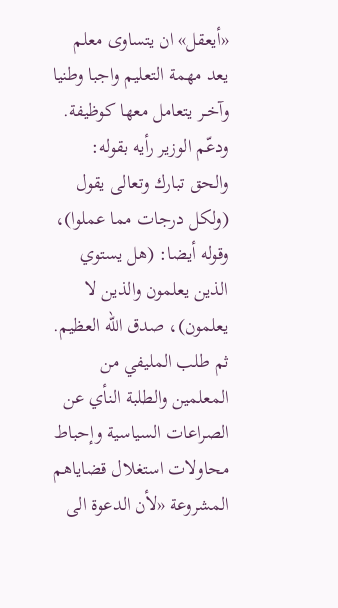«أيعقل» ان يتساوى معلم يعد مهمة التعليم واجبا وطنيا وآخــر يتعامل معها كوظيفة.
ودعّم الوزير رأيه بقوله: والحق تبارك وتعالى يقول (ولكل درجات مما عملوا)، وقوله أيضا: (هل يستوي الذين يعلمون والذين لا يعلمون)، صدق الله العظيم.
ثم طلب المليفي من المعلمين والطلبة النأي عن الصراعات السياسية وإحباط محاولات استغلال قضاياهم المشروعة «لأن الدعوة الى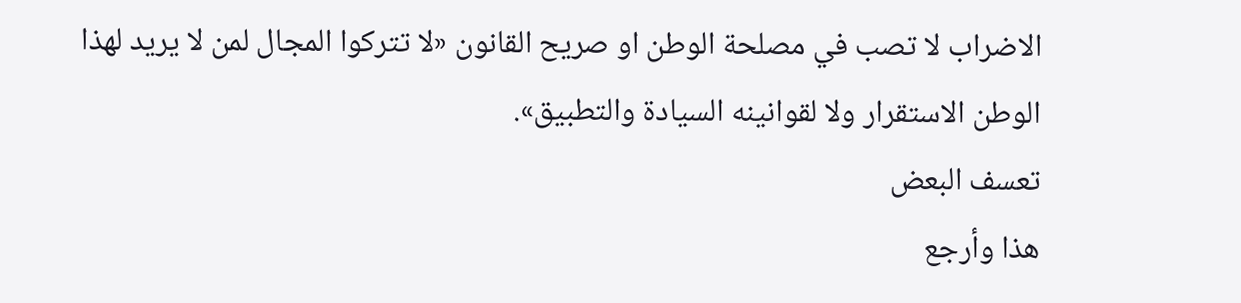الاضراب لا تصب في مصلحة الوطن او صريح القانون «لا تتركوا المجال لمن لا يريد لهذا الوطن الاستقرار ولا لقوانينه السيادة والتطبيق».
تعسف البعض
هذا وأرجع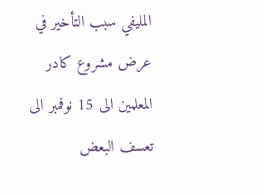المليفي سبب التأخير في عرض مشروع كادر المعلمين الى 15 نوفمبر الى تعسف البعض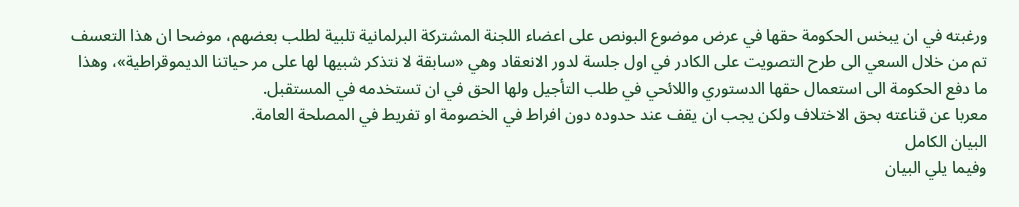ورغبته في ان يبخس الحكومة حقها في عرض موضوع البونص على اعضاء اللجنة المشتركة البرلمانية تلبية لطلب بعضهم، موضحا ان هذا التعسف تم من خلال السعي الى طرح التصويت على الكادر في اول جلسة لدور الانعقاد وهي «سابقة لا نتذكر شبيها لها على مر حياتنا الديموقراطية»، وهذا ما دفع الحكومة الى استعمال حقها الدستوري واللائحي في طلب التأجيل ولها الحق في ان تستخدمه في المستقبل.
معربا عن قناعته بحق الاختلاف ولكن يجب ان يقف عند حدوده دون افراط في الخصومة او تفريط في المصلحة العامة.
البيان الكامل
وفيما يلي البيان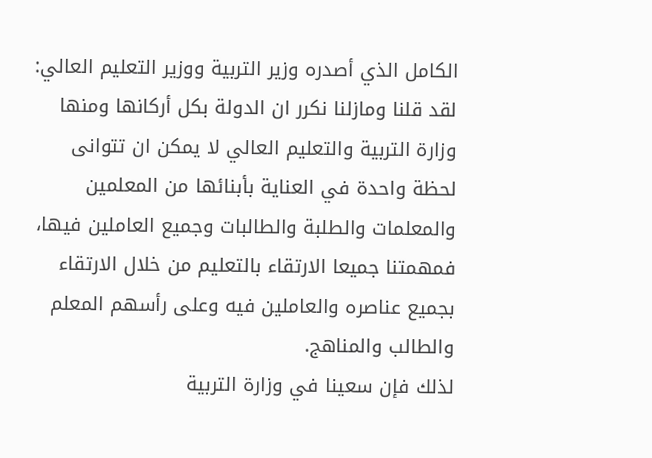الكامل الذي أصدره وزير التربية ووزير التعليم العالي:
لقد قلنا ومازلنا نكرر ان الدولة بكل أركانها ومنها وزارة التربية والتعليم العالي لا يمكن ان تتوانى لحظة واحدة في العناية بأبنائها من المعلمين والمعلمات والطلبة والطالبات وجميع العاملين فيها، فمهمتنا جميعا الارتقاء بالتعليم من خلال الارتقاء بجميع عناصره والعاملين فيه وعلى رأسهم المعلم والطالب والمناهج.
لذلك فإن سعينا في وزارة التربية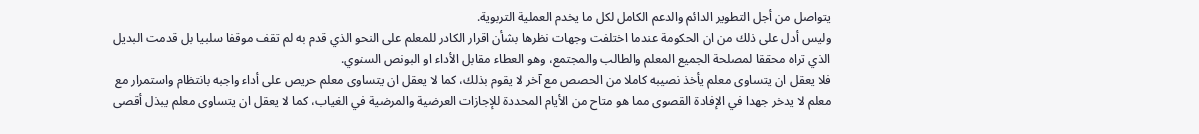يتواصل من أجل التطوير الدائم والدعم الكامل لكل ما يخدم العملية التربوية.
وليس أدل على ذلك من ان الحكومة عندما اختلفت وجهات نظرها بشأن اقرار الكادر للمعلم على النحو الذي قدم به لم تقف موقفا سلبيا بل قدمت البديل الذي تراه محققا لمصلحة الجميع المعلم والطالب والمجتمع، وهو العطاء مقابل الأداء او البونص السنوي.
فلا يعقل ان يتساوى معلم يأخذ نصيبه كاملا من الحصص مع آخر لا يقوم بذلك، كما لا يعقل ان يتساوى معلم حريص على أداء واجبه بانتظام واستمرار مع معلم لا يدخر جهدا في الإفادة القصوى مما هو متاح من الأيام المحددة للإجازات العرضية والمرضية في الغياب، كما لا يعقل ان يتساوى معلم يبذل أقصى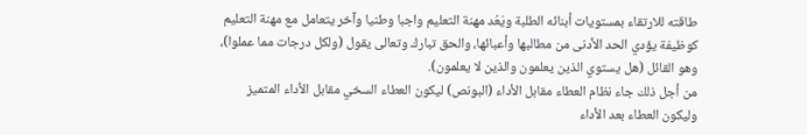طاقته للارتقاء بمستويات أبنائه الطلبة ويَعُد مهنة التعليم واجبا وطنيا وآخر يتعامل مع مهنة التعليم كوظيفة يؤدي الحد الأدنى من مطالبها وأعبائها، والحق تبارك وتعالى يقول (ولكل درجات مما عملوا)، وهو القائل (هل يستوي الذين يعلمون والذين لا يعلمون).
من أجل ذلك جاء نظام العطاء مقابل الأداء (البونص) ليكون العطاء السخي مقابل الأداء المتميز وليكون العطاء بعد الأداء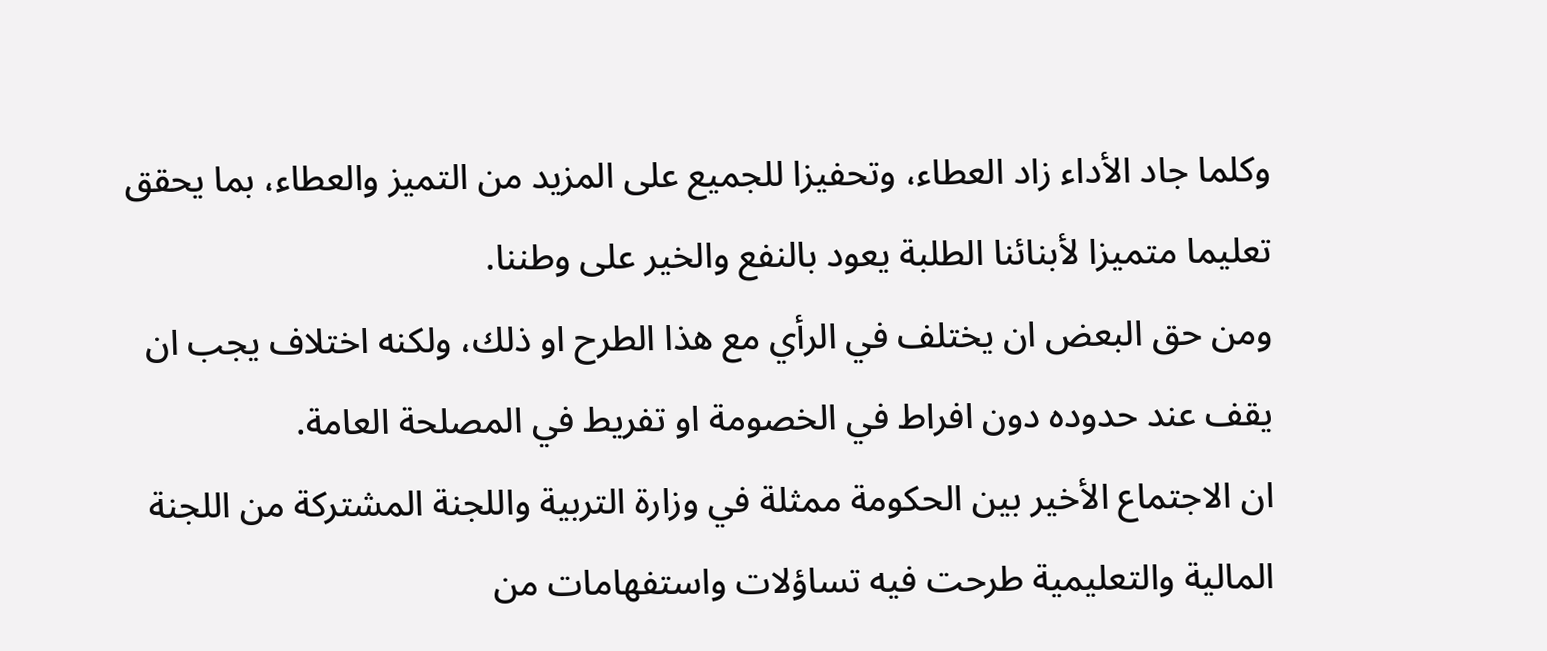وكلما جاد الأداء زاد العطاء، وتحفيزا للجميع على المزيد من التميز والعطاء، بما يحقق تعليما متميزا لأبنائنا الطلبة يعود بالنفع والخير على وطننا.
ومن حق البعض ان يختلف في الرأي مع هذا الطرح او ذلك، ولكنه اختلاف يجب ان يقف عند حدوده دون افراط في الخصومة او تفريط في المصلحة العامة.
ان الاجتماع الأخير بين الحكومة ممثلة في وزارة التربية واللجنة المشتركة من اللجنة المالية والتعليمية طرحت فيه تساؤلات واستفهامات من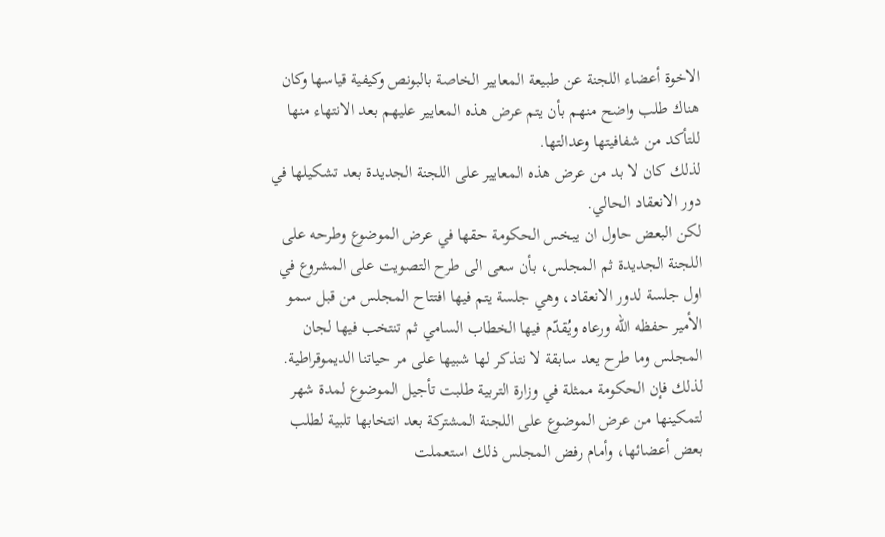الاخوة أعضاء اللجنة عن طبيعة المعايير الخاصة بالبونص وكيفية قياسها وكان هناك طلب واضح منهم بأن يتم عرض هذه المعايير عليهم بعد الانتهاء منها للتأكد من شفافيتها وعدالتها.
لذلك كان لا بد من عرض هذه المعايير على اللجنة الجديدة بعد تشكيلها في دور الانعقاد الحالي.
لكن البعض حاول ان يبخس الحكومة حقها في عرض الموضوع وطرحه على اللجنة الجديدة ثم المجلس، بأن سعى الى طرح التصويت على المشروع في اول جلسة لدور الانعقاد، وهي جلسة يتم فيها افتتاح المجلس من قبل سمو الأمير حفظه الله ورعاه ويُقدّم فيها الخطاب السامي ثم تنتخب فيها لجان المجلس وما طرح يعد سابقة لا نتذكر لها شبيها على مر حياتنا الديموقراطية.
لذلك فإن الحكومة ممثلة في وزارة التربية طلبت تأجيل الموضوع لمدة شهر لتمكينها من عرض الموضوع على اللجنة المشتركة بعد انتخابها تلبية لطلب بعض أعضائها، وأمام رفض المجلس ذلك استعملت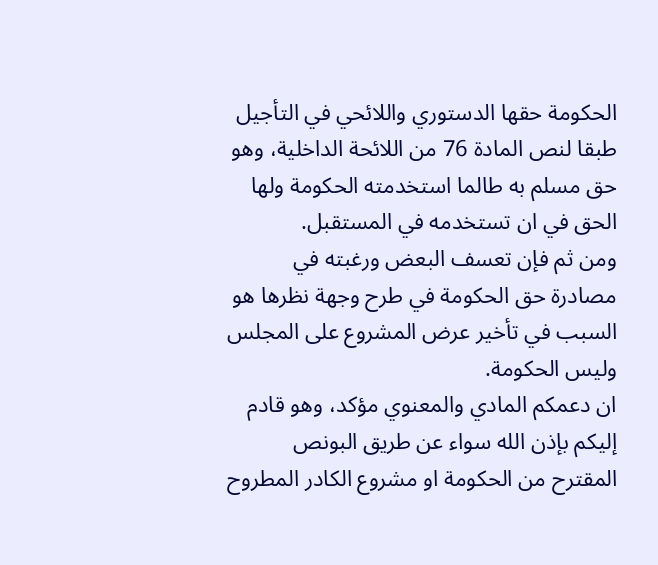الحكومة حقها الدستوري واللائحي في التأجيل طبقا لنص المادة 76 من اللائحة الداخلية، وهو حق مسلم به طالما استخدمته الحكومة ولها الحق في ان تستخدمه في المستقبل.
ومن ثم فإن تعسف البعض ورغبته في مصادرة حق الحكومة في طرح وجهة نظرها هو السبب في تأخير عرض المشروع على المجلس وليس الحكومة.
ان دعمكم المادي والمعنوي مؤكد، وهو قادم إليكم بإذن الله سواء عن طريق البونص المقترح من الحكومة او مشروع الكادر المطروح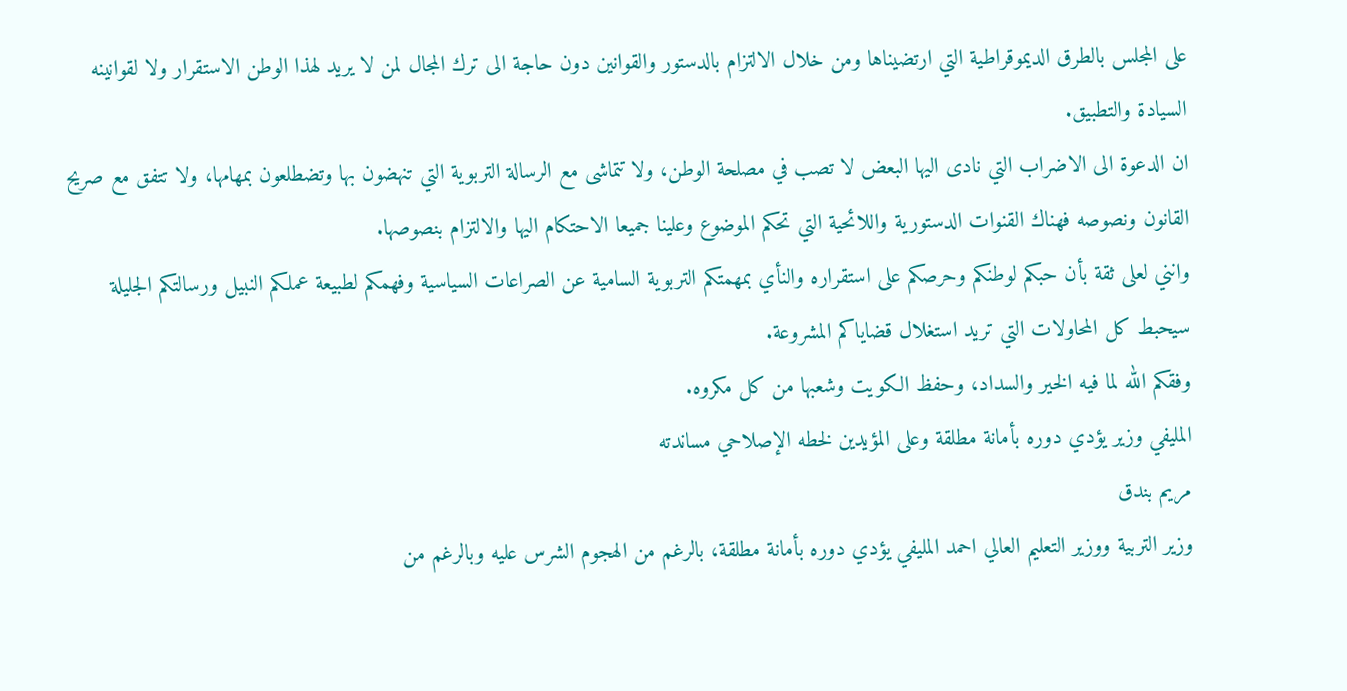على المجلس بالطرق الديموقراطية التي ارتضيناها ومن خلال الالتزام بالدستور والقوانين دون حاجة الى ترك المجال لمن لا يريد لهذا الوطن الاستقرار ولا لقوانينه السيادة والتطبيق.
ان الدعوة الى الاضراب التي نادى اليها البعض لا تصب في مصلحة الوطن، ولا تتماشى مع الرسالة التربوية التي تنهضون بها وتضطلعون بمهامها، ولا تتفق مع صريح القانون ونصوصه فهناك القنوات الدستورية واللائحية التي تحكم الموضوع وعلينا جميعا الاحتكام اليها والالتزام بنصوصها.
وانني لعلى ثقة بأن حبكم لوطنكم وحرصكم على استقراره والنأي بمهمتكم التربوية السامية عن الصراعات السياسية وفهمكم لطبيعة عملكم النبيل ورسالتكم الجليلة سيحبط كل المحاولات التي تريد استغلال قضاياكم المشروعة.
وفقكم الله لما فيه الخير والسداد، وحفظ الكويت وشعبها من كل مكروه.
المليفي وزير يؤدي دوره بأمانة مطلقة وعلى المؤيدين لخطه الإصلاحي مساندته
مريم بندق
وزير التربية ووزير التعليم العالي احمد المليفي يؤدي دوره بأمانة مطلقة، بالرغم من الهجوم الشرس عليه وبالرغم من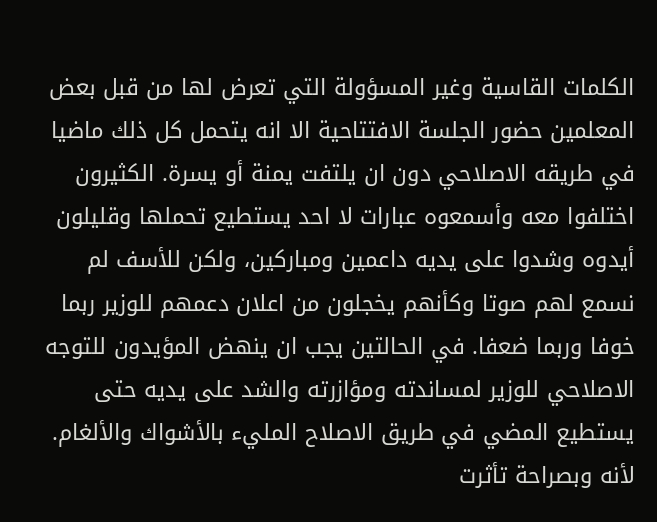الكلمات القاسية وغير المسؤولة التي تعرض لها من قبل بعض المعلمين حضور الجلسة الافتتاحية الا انه يتحمل كل ذلك ماضيا في طريقه الاصلاحي دون ان يلتفت يمنة أو يسرة. الكثيرون اختلفوا معه وأسمعوه عبارات لا احد يستطيع تحملها وقليلون أيدوه وشدوا على يديه داعمين ومباركين، ولكن للأسف لم نسمع لهم صوتا وكأنهم يخجلون من اعلان دعمهم للوزير ربما خوفا وربما ضعفا. في الحالتين يجب ان ينهض المؤيدون للتوجه الاصلاحي للوزير لمساندته ومؤازرته والشد على يديه حتى يستطيع المضي في طريق الاصلاح المليء بالأشواك والألغام.
لأنه وبصراحة تأثرت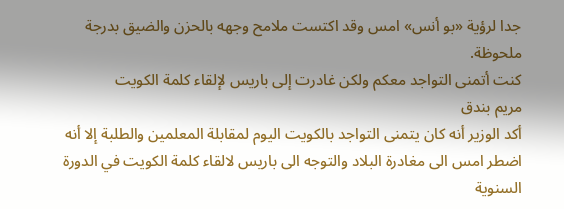جدا لرؤية «بو أنس» امس وقد اكتست ملامح وجهه بالحزن والضيق بدرجة ملحوظة.
كنت أتمنى التواجد معكم ولكن غادرت إلى باريس لإلقاء كلمة الكويت
مريم بندق
أكد الوزير أنه كان يتمنى التواجد بالكويت اليوم لمقابلة المعلمين والطلبة إلا أنه اضطر امس الى مغادرة البلاد والتوجه الى باريس لالقاء كلمة الكويت في الدورة السنوية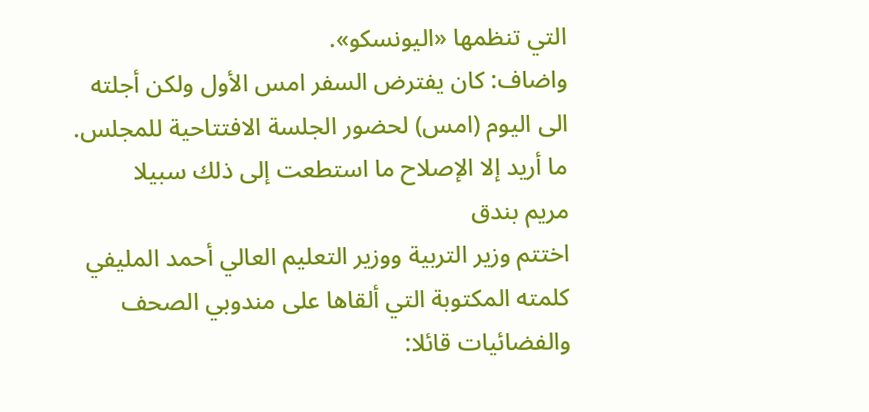التي تنظمها «اليونسكو».
واضاف: كان يفترض السفر امس الأول ولكن أجلته الى اليوم (امس) لحضور الجلسة الافتتاحية للمجلس.
ما أريد إلا الإصلاح ما استطعت إلى ذلك سبيلا
مريم بندق
اختتم وزير التربية ووزير التعليم العالي أحمد المليفي كلمته المكتوبة التي ألقاها على مندوبي الصحف والفضائيات قائلا: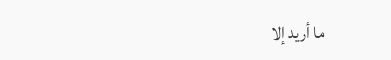ما أريد إلا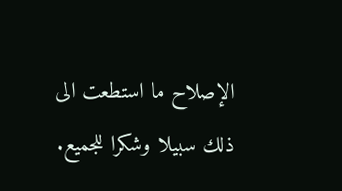الإصلاح ما استطعت الى ذلك سبيلا وشكرا للجميع.